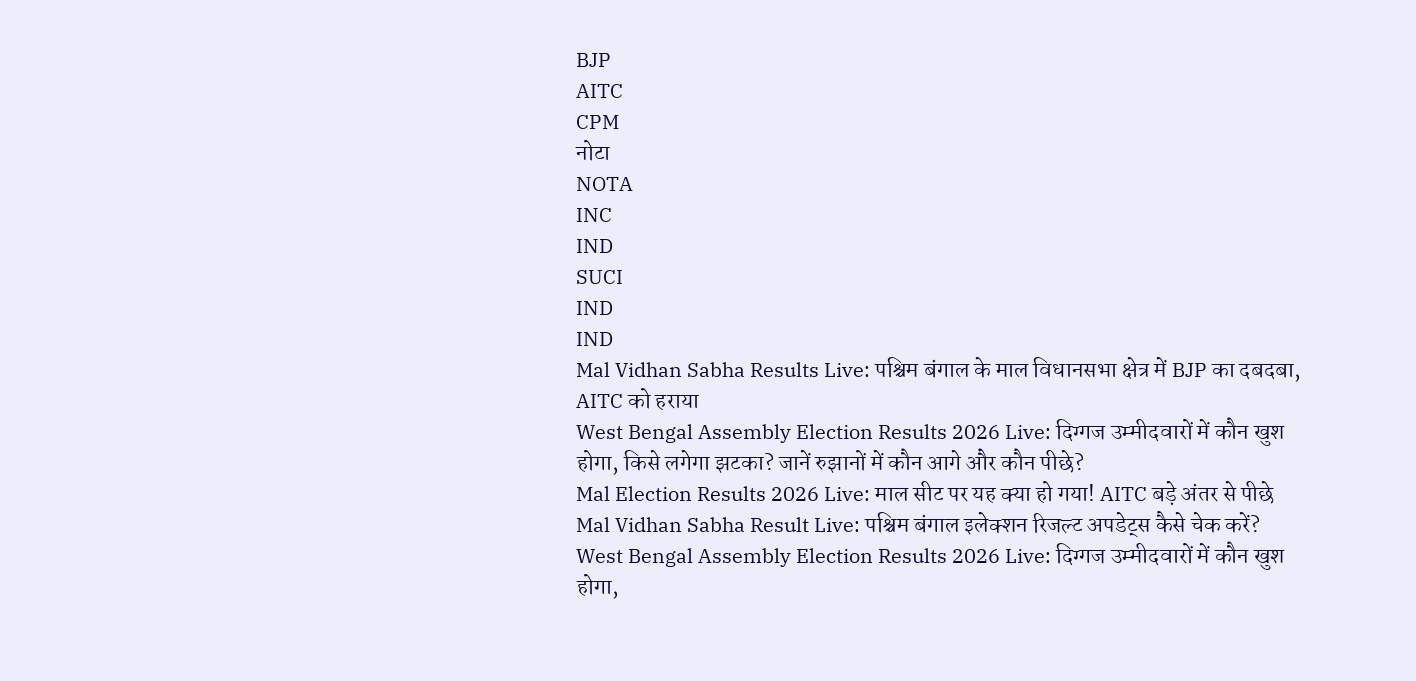BJP
AITC
CPM
नोटा
NOTA
INC
IND
SUCI
IND
IND
Mal Vidhan Sabha Results Live: पश्चिम बंगाल के माल विधानसभा क्षेत्र में BJP का दबदबा, AITC को हराया
West Bengal Assembly Election Results 2026 Live: दिग्गज उम्मीदवारों में कौन खुश होगा, किसे लगेगा झटका? जानें रुझानों में कौन आगे और कौन पीछे?
Mal Election Results 2026 Live: माल सीट पर यह क्या हो गया! AITC बड़े अंतर से पीछे
Mal Vidhan Sabha Result Live: पश्चिम बंगाल इलेक्शन रिजल्ट अपडेट्स कैसे चेक करें?
West Bengal Assembly Election Results 2026 Live: दिग्गज उम्मीदवारों में कौन खुश होगा,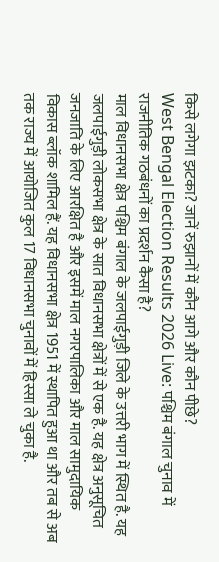किसे लगेगा झटका? जानें रुझानों में कौन आगे और कौन पीछे?
West Bengal Election Results 2026 Live: पश्चिम बंगाल चुनाव में राजनीतिक गठबंधनों का प्रदर्शन कैसा है?
माल विधानसभा क्षेत्र पश्चिम बंगाल के जलपाईगुड़ी जिले के उत्तरी भाग में स्थित है. यह जलपाईगुड़ी लोकसभा क्षेत्र के सात विधानसभा क्षेत्रों में से एक है. यह क्षेत्र अनुसूचित जनजाति के लिए आरक्षित है और इसमें माल नगरपालिका और माल सामुदायिक विकास ब्लॉक शामिल हैं. यह विधानसभा क्षेत्र 1951 में स्थापित हुआ था और तब से अब तक राज्य में आयोजित कुल 17 विधानसभा चुनावों में हिस्सा ले चुका है.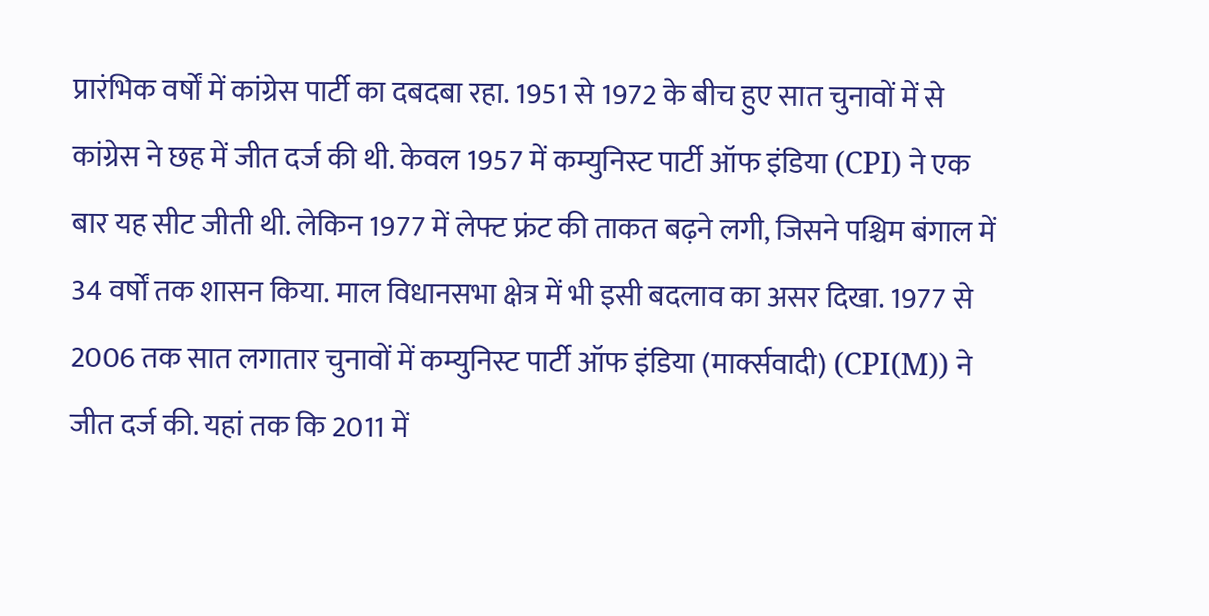प्रारंभिक वर्षों में कांग्रेस पार्टी का दबदबा रहा. 1951 से 1972 के बीच हुए सात चुनावों में से कांग्रेस ने छह में जीत दर्ज की थी. केवल 1957 में कम्युनिस्ट पार्टी ऑफ इंडिया (CPI) ने एक बार यह सीट जीती थी. लेकिन 1977 में लेफ्ट फ्रंट की ताकत बढ़ने लगी, जिसने पश्चिम बंगाल में 34 वर्षों तक शासन किया. माल विधानसभा क्षेत्र में भी इसी बदलाव का असर दिखा. 1977 से 2006 तक सात लगातार चुनावों में कम्युनिस्ट पार्टी ऑफ इंडिया (मार्क्सवादी) (CPI(M)) ने जीत दर्ज की. यहां तक कि 2011 में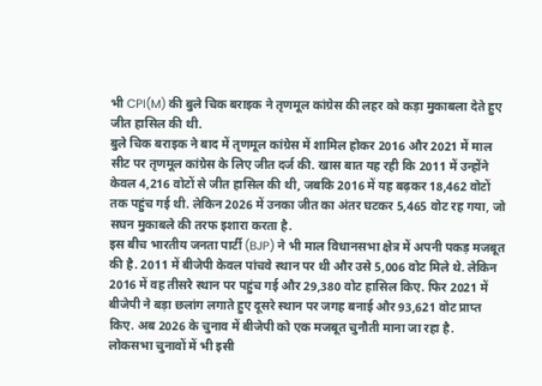भी CPI(M) की बुले चिक बराइक ने तृणमूल कांग्रेस की लहर को कड़ा मुकाबला देते हुए जीत हासिल की थी.
बुले चिक बराइक ने बाद में तृणमूल कांग्रेस में शामिल होकर 2016 और 2021 में माल सीट पर तृणमूल कांग्रेस के लिए जीत दर्ज की. खास बात यह रही कि 2011 में उन्होंने केवल 4,216 वोटों से जीत हासिल की थी, जबकि 2016 में यह बढ़कर 18,462 वोटों तक पहुंच गई थी. लेकिन 2026 में उनका जीत का अंतर घटकर 5,465 वोट रह गया, जो सघन मुकाबले की तरफ इशारा करता है.
इस बीच भारतीय जनता पार्टी (BJP) ने भी माल विधानसभा क्षेत्र में अपनी पकड़ मजबूत की है. 2011 में बीजेपी केवल पांचवे स्थान पर थी और उसे 5,006 वोट मिले थे. लेकिन 2016 में वह तीसरे स्थान पर पहुंच गई और 29,380 वोट हासिल किए. फिर 2021 में बीजेपी ने बड़ा छलांग लगाते हुए दूसरे स्थान पर जगह बनाई और 93,621 वोट प्राप्त किए. अब 2026 के चुनाव में बीजेपी को एक मजबूत चुनौती माना जा रहा है.
लोकसभा चुनावों में भी इसी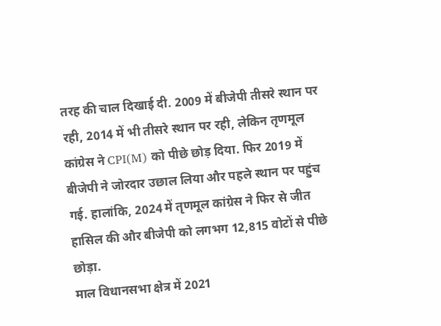तरह की चाल दिखाई दी. 2009 में बीजेपी तीसरे स्थान पर रही, 2014 में भी तीसरे स्थान पर रही, लेकिन तृणमूल कांग्रेस ने CPI(M) को पीछे छोड़ दिया. फिर 2019 में बीजेपी ने जोरदार उछाल लिया और पहले स्थान पर पहुंच गई. हालांकि, 2024 में तृणमूल कांग्रेस ने फिर से जीत हासिल की और बीजेपी को लगभग 12,815 वोटों से पीछे छोड़ा.
माल विधानसभा क्षेत्र में 2021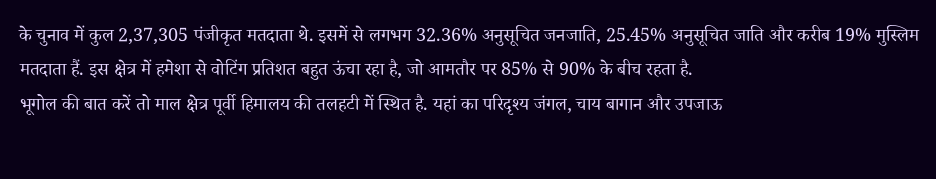के चुनाव में कुल 2,37,305 पंजीकृत मतदाता थे. इसमें से लगभग 32.36% अनुसूचित जनजाति, 25.45% अनुसूचित जाति और करीब 19% मुस्लिम मतदाता हैं. इस क्षेत्र में हमेशा से वोटिंग प्रतिशत बहुत ऊंचा रहा है, जो आमतौर पर 85% से 90% के बीच रहता है.
भूगोल की बात करें तो माल क्षेत्र पूर्वी हिमालय की तलहटी में स्थित है. यहां का परिदृश्य जंगल, चाय बागान और उपजाऊ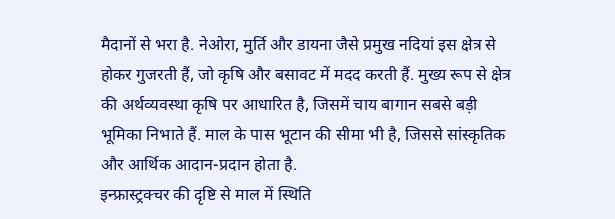मैदानों से भरा है. नेओरा, मुर्ति और डायना जैसे प्रमुख नदियां इस क्षेत्र से होकर गुजरती हैं, जो कृषि और बसावट में मदद करती हैं. मुख्य रूप से क्षेत्र की अर्थव्यवस्था कृषि पर आधारित है, जिसमें चाय बागान सबसे बड़ी भूमिका निभाते हैं. माल के पास भूटान की सीमा भी है, जिससे सांस्कृतिक और आर्थिक आदान-प्रदान होता है.
इन्फ्रास्ट्रक्चर की दृष्टि से माल में स्थिति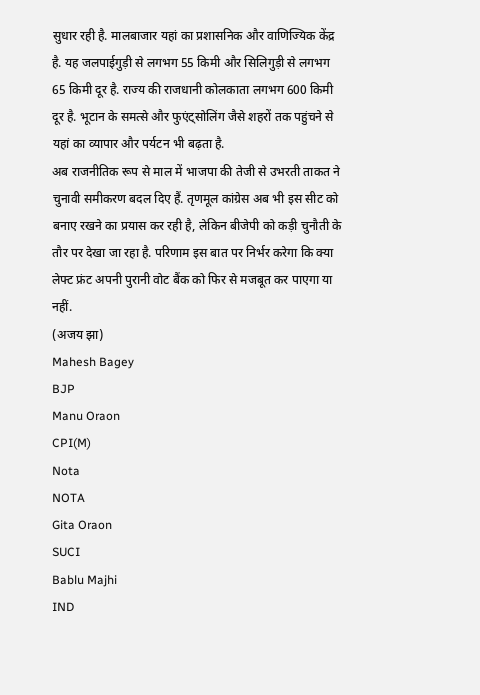सुधार रही है. मालबाजार यहां का प्रशासनिक और वाणिज्यिक केंद्र है. यह जलपाईगुड़ी से लगभग 55 किमी और सिलिगुड़ी से लगभग 65 किमी दूर है. राज्य की राजधानी कोलकाता लगभग 600 किमी दूर है. भूटान के समत्से और फुएंट्सोलिंग जैसे शहरों तक पहुंचने से यहां का व्यापार और पर्यटन भी बढ़ता है.
अब राजनीतिक रूप से माल में भाजपा की तेजी से उभरती ताकत ने चुनावी समीकरण बदल दिए हैं. तृणमूल कांग्रेस अब भी इस सीट को बनाए रखने का प्रयास कर रही है, लेकिन बीजेपी को कड़ी चुनौती के तौर पर देखा जा रहा है. परिणाम इस बात पर निर्भर करेगा कि क्या लेफ्ट फ्रंट अपनी पुरानी वोट बैंक को फिर से मजबूत कर पाएगा या नहीं.
(अजय झा)
Mahesh Bagey
BJP
Manu Oraon
CPI(M)
Nota
NOTA
Gita Oraon
SUCI
Bablu Majhi
IND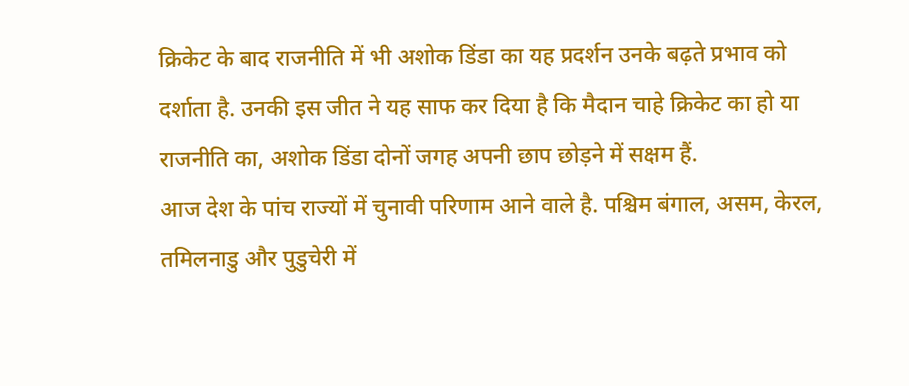क्रिकेट के बाद राजनीति में भी अशोक डिंडा का यह प्रदर्शन उनके बढ़ते प्रभाव को दर्शाता है. उनकी इस जीत ने यह साफ कर दिया है कि मैदान चाहे क्रिकेट का हो या राजनीति का, अशोक डिंडा दोनों जगह अपनी छाप छोड़ने में सक्षम हैं.
आज देश के पांच राज्यों में चुनावी परिणाम आने वाले है. पश्चिम बंगाल, असम, केरल, तमिलनाडु और पुडुचेरी में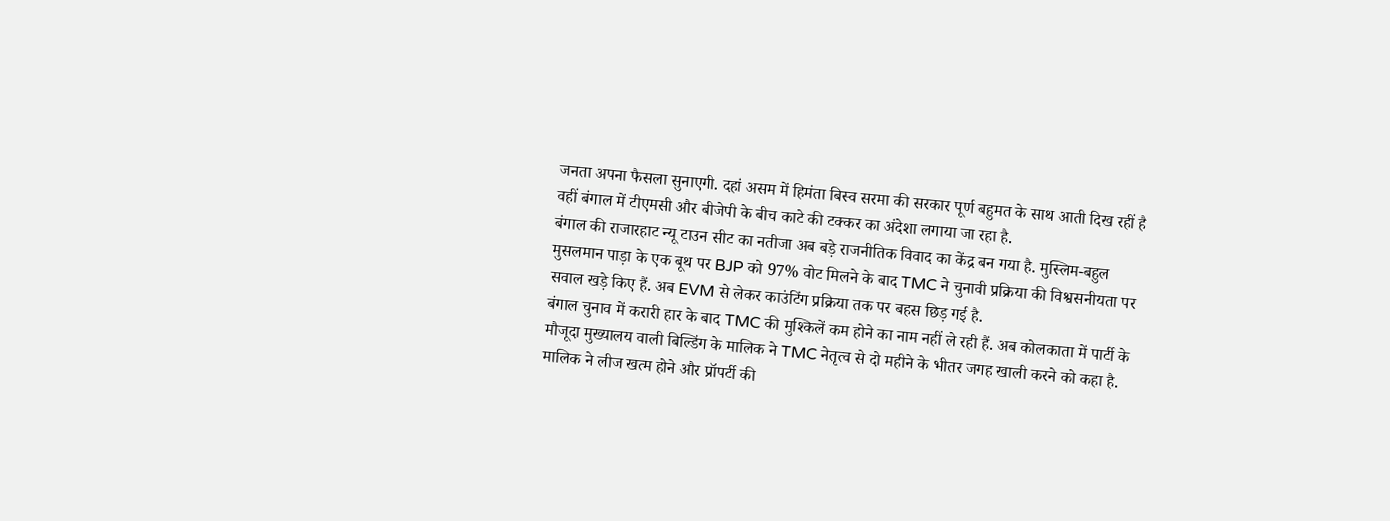जनता अपना फैसला सुनाएगी. दहां असम में हिमंता बिस्व सरमा की सरकार पूर्ण बहुमत के साथ आती दिख रहीं है वहीं बंगाल में टीएमसी और बीजेपी के बीच काटे की टक्कर का अंदेशा लगाया जा रहा है.
बंगाल की राजारहाट न्यू टाउन सीट का नतीजा अब बड़े राजनीतिक विवाद का केंद्र बन गया है. मुस्लिम-बहुल मुसलमान पाड़ा के एक बूथ पर BJP को 97% वोट मिलने के बाद TMC ने चुनावी प्रक्रिया की विश्वसनीयता पर सवाल खड़े किए हैं. अब EVM से लेकर काउंटिंग प्रक्रिया तक पर बहस छिड़ गई है.
बंगाल चुनाव में करारी हार के बाद TMC की मुश्किलें कम होने का नाम नहीं ले रही हैं. अब कोलकाता में पार्टी के मौजूदा मुख्यालय वाली बिल्डिंग के मालिक ने TMC नेतृत्व से दो महीने के भीतर जगह खाली करने को कहा है. मालिक ने लीज खत्म होने और प्रॉपर्टी की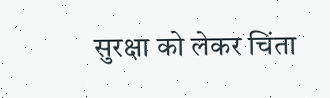सुरक्षा को लेकर चिंता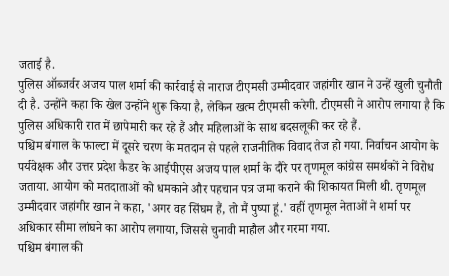जताई है.
पुलिस ऑब्जर्वर अजय पाल शर्मा की कार्रवाई से नाराज टीएमसी उम्मीदवार जहांगीर खान ने उन्हें खुली चुनौती दी है. उन्होंने कहा कि खेल उन्होंने शुरू किया है, लेकिन खत्म टीएमसी करेगी. टीएमसी ने आरोप लगाया है कि पुलिस अधिकारी रात में छापेमारी कर रहे हैं और महिलाओं के साथ बदसलूकी कर रहे हैं.
पश्चिम बंगाल के फाल्टा में दूसरे चरण के मतदान से पहले राजनीतिक विवाद तेज हो गया. निर्वाचन आयोग के पर्यवेक्षक और उत्तर प्रदेश कैडर के आईपीएस अजय पाल शर्मा के दौरे पर तृणमूल कांग्रेस समर्थकों ने विरोध जताया. आयोग को मतदाताओं को धमकाने और पहचान पत्र जमा कराने की शिकायत मिली थी. तृणमूल उम्मीदवार जहांगीर खान ने कहा, 'अगर वह सिंघम हैं, तो मैं पुष्पा हूं.' वहीं तृणमूल नेताओं ने शर्मा पर अधिकार सीमा लांघने का आरोप लगाया, जिससे चुनावी माहौल और गरमा गया.
पश्चिम बंगाल की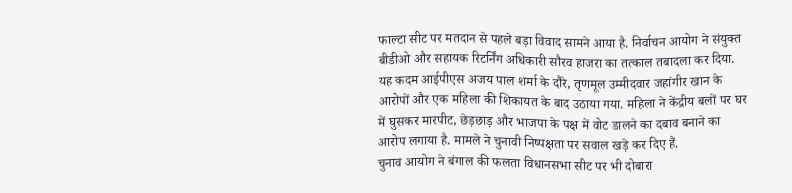फाल्टा सीट पर मतदान से पहले बड़ा विवाद सामने आया है. निर्वाचन आयोग ने संयुक्त बीडीओ और सहायक रिटर्निंग अधिकारी सौरव हाजरा का तत्काल तबादला कर दिया. यह कदम आईपीएस अजय पाल शर्मा के दौरे, तृणमूल उम्मीदवार जहांगीर खान के आरोपों और एक महिला की शिकायत के बाद उठाया गया. महिला ने केंद्रीय बलों पर घर में घुसकर मारपीट, छेड़छाड़ और भाजपा के पक्ष में वोट डालने का दबाव बनाने का आरोप लगाया है. मामले ने चुनावी निष्पक्षता पर सवाल खड़े कर दिए हैं.
चुनाव आयोग ने बंगाल की फलता विधानसभा सीट पर भी दोबारा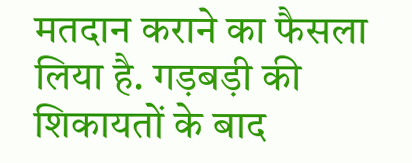मतदान कराने का फैसला लिया है. गड़बड़ी की शिकायतों के बाद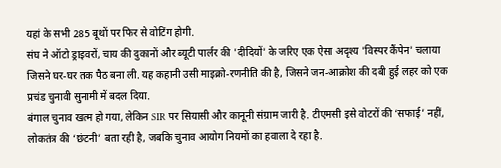यहां के सभी 285 बूथों पर फिर से वोटिंग होगी.
संघ ने ऑटो ड्राइवरों, चाय की दुकानों और ब्यूटी पार्लर की 'दीदियों' के जरिए एक ऐसा अदृश्य 'विस्पर कैंपेन' चलाया जिसने घर-घर तक पैठ बना ली. यह कहानी उसी माइक्रो-रणनीति की है, जिसने जन-आक्रोश की दबी हुई लहर को एक प्रचंड चुनावी सुनामी में बदल दिया.
बंगाल चुनाव खत्म हो गया, लेकिन SIR पर सियासी और कानूनी संग्राम जारी है. टीएमसी इसे वोटरों की ‘सफाई’ नहीं, लोकतंत्र की ‘छंटनी’ बता रही है, जबकि चुनाव आयोग नियमों का हवाला दे रहा है.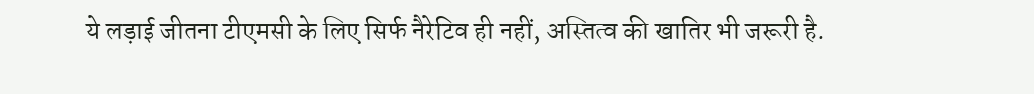ये लड़ाई जीतना टीएमसी के लिए सिर्फ नैरेटिव ही नहीं, अस्तित्व की खातिर भी जरूरी है.